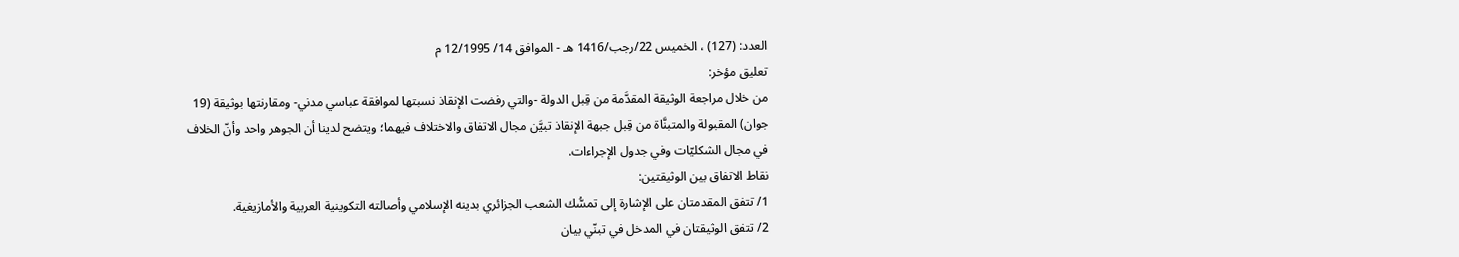العدد: (127) ، الخميس 22/رجب/1416 هـ - الموافق 14/ 12/1995 م
تعليق مؤخر:
من خلال مراجعة الوثيقة المقدَّمة من قِبل الدولة -والتي رفضت الإنقاذ نسبتها لموافقة عباسي مدني- ومقارنتها بوثيقة (19 جوان) المقبولة والمتبنَّاة من قِبل جبهة الإنقاذ تبيَّن مجال الاتفاق والاختلاف فيهما؛ ويتضح لدينا أن الجوهر واحد وأنّ الخلاف في مجال الشكليّات وفي جدول الإجراءات.
نقاط الاتفاق بين الوثيقتين:
1/ تتفق المقدمتان على الإشارة إلى تمسُّك الشعب الجزائري بدينه الإسلامي وأصالته التكوينية العربية والأمازيغية.
2/ تتفق الوثيقتان في المدخل في تبنّي بيان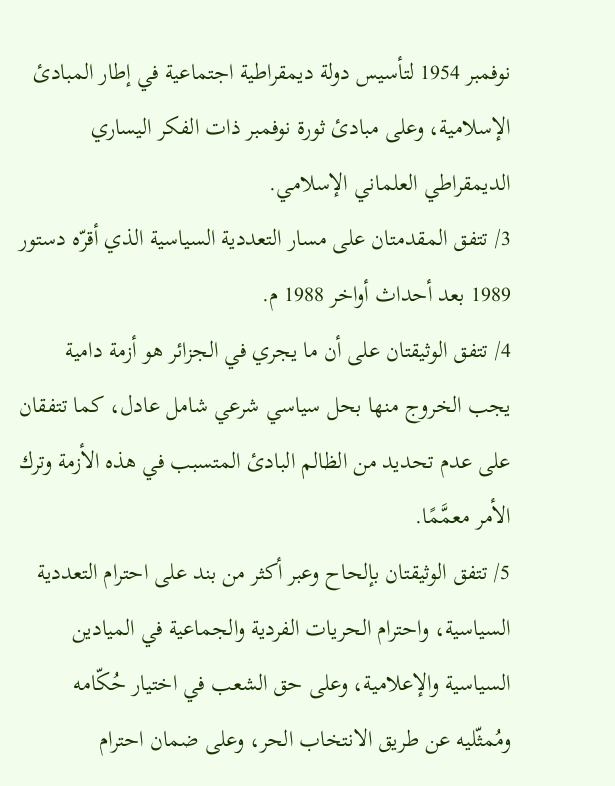نوفمبر 1954 لتأسيس دولة ديمقراطية اجتماعية في إطار المبادئ الإسلامية، وعلى مبادئ ثورة نوفمبر ذات الفكر اليساري الديمقراطي العلماني الإسلامي.
3/ تتفق المقدمتان على مسار التعددية السياسية الذي أقرّه دستور 1989 بعد أحداث أواخر 1988 م.
4/ تتفق الوثيقتان على أن ما يجري في الجزائر هو أزمة دامية يجب الخروج منها بحل سياسي شرعي شامل عادل، كما تتفقان على عدم تحديد من الظالم البادئ المتسبب في هذه الأزمة وترك الأمر معمَّمًا.
5/ تتفق الوثيقتان بإلحاح وعبر أكثر من بند على احترام التعددية السياسية، واحترام الحريات الفردية والجماعية في الميادين السياسية والإعلامية، وعلى حق الشعب في اختيار حُكّامه ومُمثّليه عن طريق الانتخاب الحر، وعلى ضمان احترام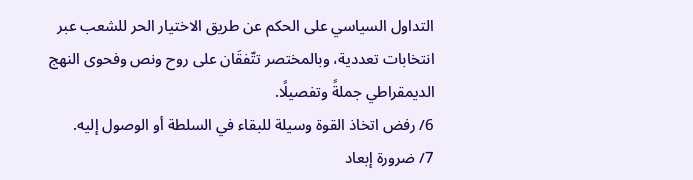التداول السياسي على الحكم عن طريق الاختيار الحر للشعب عبر انتخابات تعددية، وبالمختصر تتّفقَان على روح ونص وفحوى النهج الديمقراطي جملةً وتفصيلًا.
6/ رفض اتخاذ القوة وسيلة للبقاء في السلطة أو الوصول إليه.
7/ ضرورة إبعاد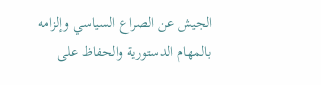الجيش عن الصراع السياسي وإلزامه بالمهام الدستورية والحفاظ على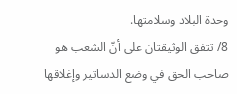وحدة البلاد وسلامتها.
8/ تتفق الوثيقتان على أنّ الشعب هو صاحب الحق في وضع الدساتير وإغلاقها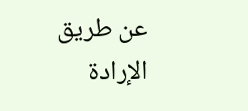عن طريق الإرادة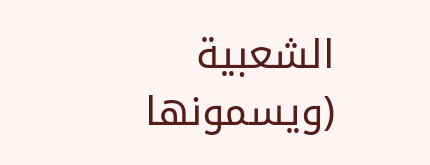الشعبية (ويسمونها